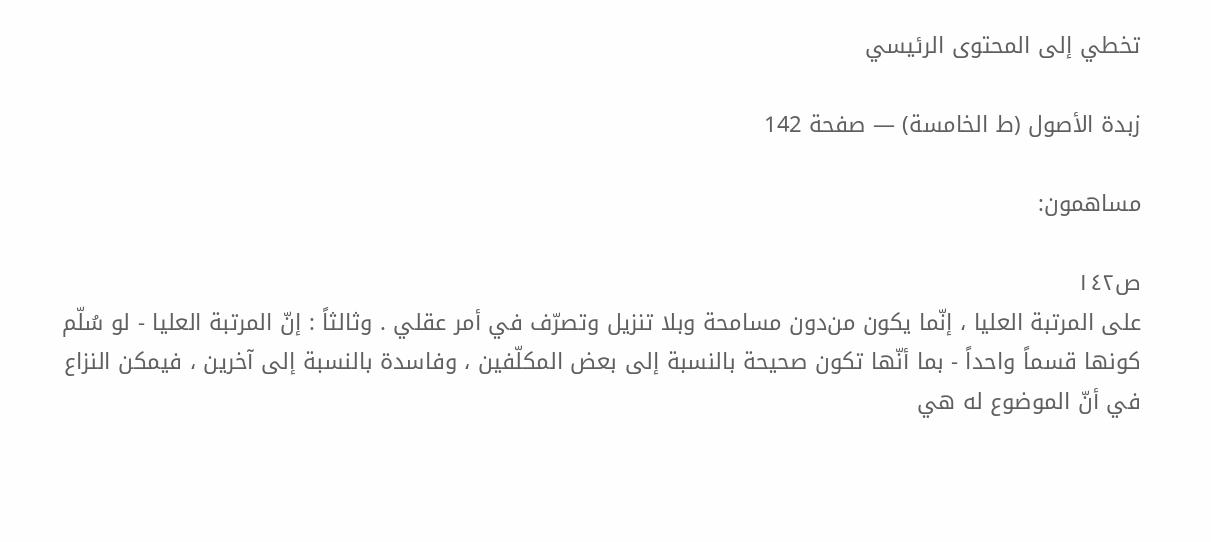تخطي إلى المحتوى الرئيسي

زبدة الأصول (ط الخامسة) — صفحة 142

مساهمون:

ص١٤٢
على المرتبة العليا ، إنّما يكون من‌دون مسامحة وبلا تنزيل وتصرّف في أمر عقلي . وثالثاً : إنّ المرتبة العليا - لو سُلّم كونها قسماً واحداً - بما أنّها تكون صحيحة بالنسبة إلى بعض المكلّفين ، وفاسدة بالنسبة إلى آخرين ، فيمكن النزاع في أنّ الموضوع له هي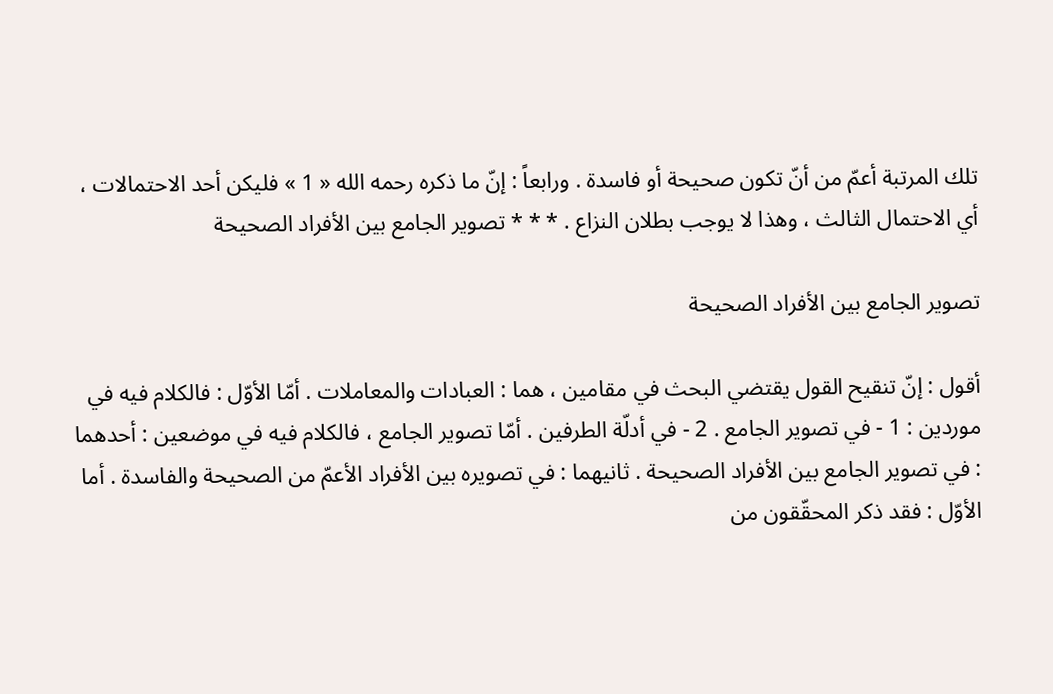تلك المرتبة أعمّ من أنّ تكون صحيحة أو فاسدة . ورابعاً : إنّ ما ذكره رحمه الله « 1 » فليكن أحد الاحتمالات ، أي الاحتمال الثالث ، وهذا لا يوجب بطلان النزاع . * * * تصوير الجامع بين الأفراد الصحيحة

تصوير الجامع بين الأفراد الصحيحة

أقول : إنّ تنقيح القول يقتضي البحث في مقامين ، هما : العبادات والمعاملات . أمّا الأوّل : فالكلام فيه في موردين : 1 - في تصوير الجامع . 2 - في أدلّة الطرفين . أمّا تصوير الجامع ، فالكلام فيه في موضعين : أحدهما : في تصوير الجامع بين الأفراد الصحيحة . ثانيهما : في تصويره بين الأفراد الأعمّ من الصحيحة والفاسدة . أما الأوّل : فقد ذكر المحقّقون من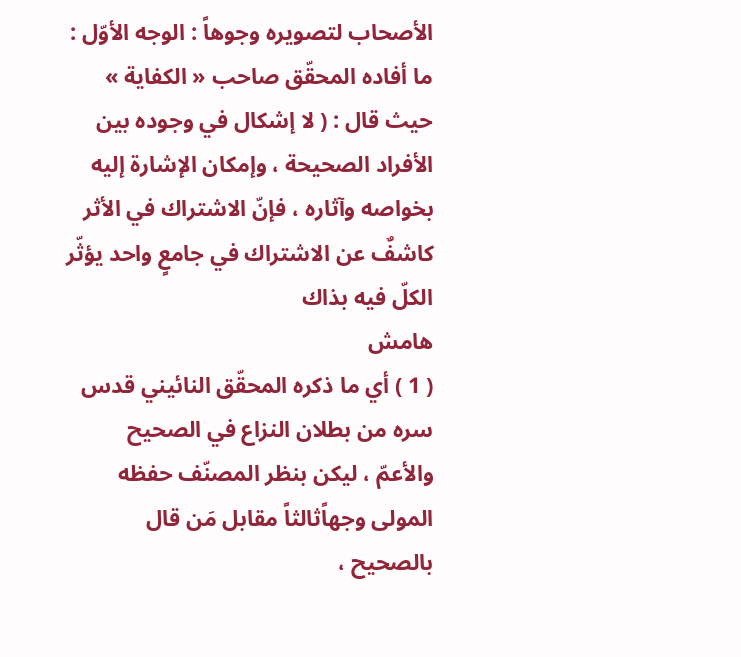الأصحاب لتصويره وجوهاً : الوجه الأوّل : ما أفاده المحقّق صاحب « الكفاية » حيث قال : ( لا إشكال في وجوده بين الأفراد الصحيحة ، وإمكان الإشارة إليه بخواصه وآثاره ، فإنّ الاشتراك في الأثر كاشفٌ عن الاشتراك في جامعٍ واحد يؤثّر الكلّ فيه بذاك
هامش
( 1 ) أي ما ذكره المحقّق النائيني قدس سره من بطلان النزاع في الصحيح والأعمّ ، ليكن بنظر المصنّف حفظه المولى وجهاًثالثاً مقابل مَن قال بالصحيح ،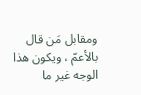ومقابل مَن قال بالأعمّ ، ويكون هذا الوجه غير ما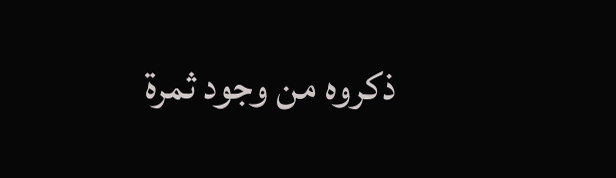ذكروه من وجود ثمرة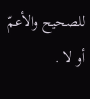للصحيح والأعمّ أو لا .